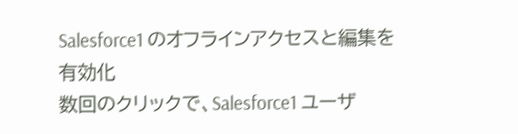Salesforce1 のオフラインアクセスと編集を有効化
数回のクリックで、Salesforce1 ユーザ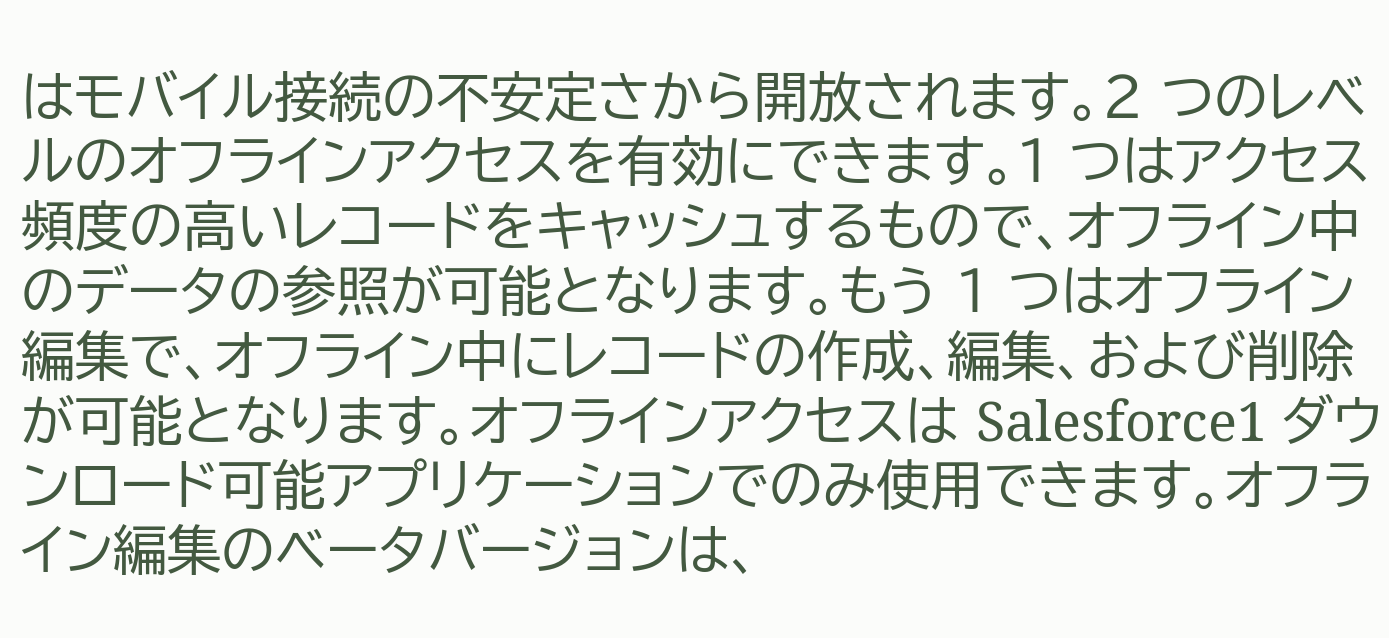はモバイル接続の不安定さから開放されます。2 つのレベルのオフラインアクセスを有効にできます。1 つはアクセス頻度の高いレコードをキャッシュするもので、オフライン中のデータの参照が可能となります。もう 1 つはオフライン編集で、オフライン中にレコードの作成、編集、および削除が可能となります。オフラインアクセスは Salesforce1 ダウンロード可能アプリケーションでのみ使用できます。オフライン編集のベータバージョンは、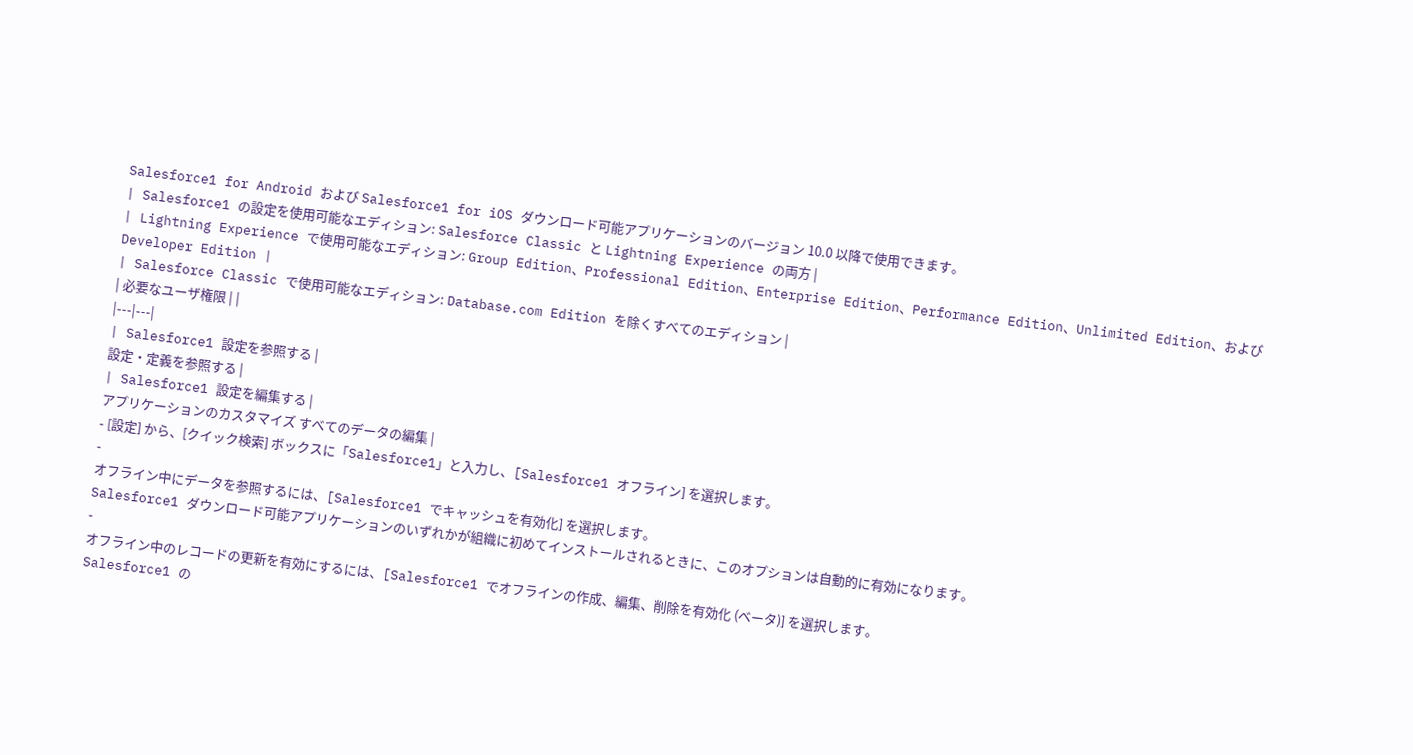Salesforce1 for Android および Salesforce1 for iOS ダウンロード可能アプリケーションのバージョン 10.0 以降で使用できます。
| Salesforce1 の設定を使用可能なエディション: Salesforce Classic と Lightning Experience の両方 |
| Lightning Experience で使用可能なエディション: Group Edition、Professional Edition、Enterprise Edition、Performance Edition、Unlimited Edition、および Developer Edition |
| Salesforce Classic で使用可能なエディション: Database.com Edition を除くすべてのエディション |
| 必要なユーザ権限 | |
|---|---|
| Salesforce1 設定を参照する |
設定・定義を参照する |
| Salesforce1 設定を編集する |
アプリケーションのカスタマイズ すべてのデータの編集 |
- [設定] から、[クイック検索] ボックスに「Salesforce1」と入力し、[Salesforce1 オフライン] を選択します。
-
オフライン中にデータを参照するには、[Salesforce1 でキャッシュを有効化] を選択します。
Salesforce1 ダウンロード可能アプリケーションのいずれかが組織に初めてインストールされるときに、このオプションは自動的に有効になります。
-
オフライン中のレコードの更新を有効にするには、[Salesforce1 でオフラインの作成、編集、削除を有効化 (ベータ)] を選択します。
Salesforce1 の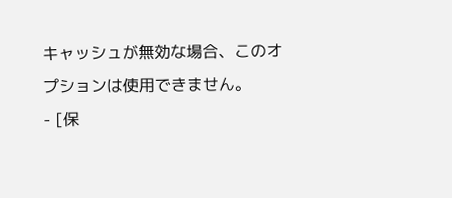キャッシュが無効な場合、このオプションは使用できません。
- [保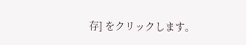存] をクリックします。